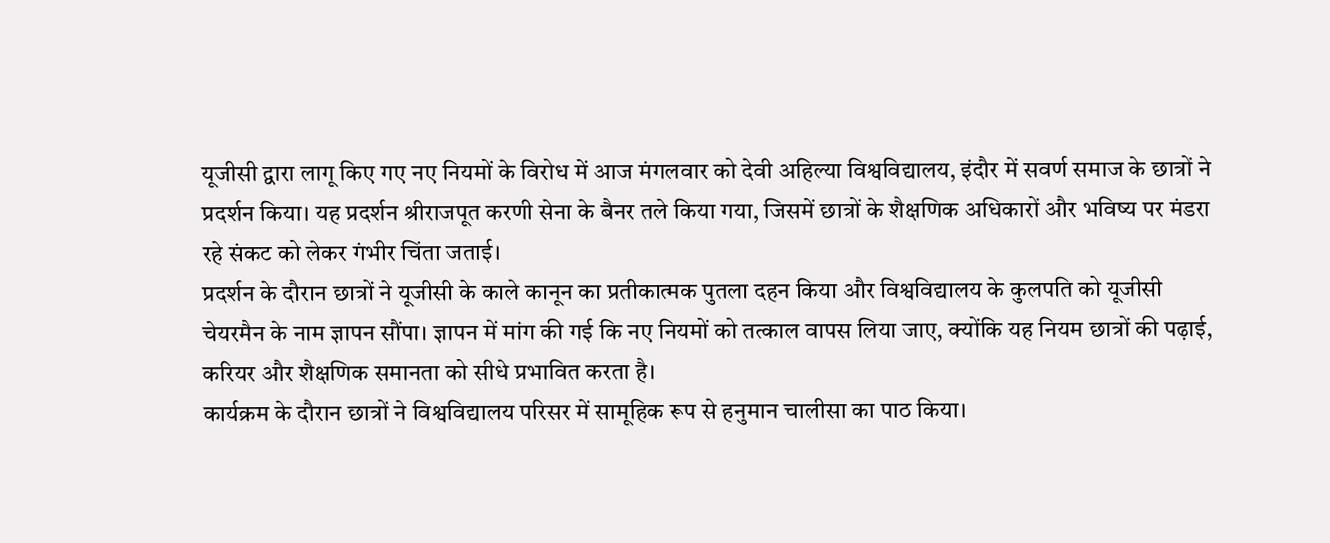यूजीसी द्वारा लागू किए गए नए नियमों के विरोध में आज मंगलवार को देवी अहिल्या विश्वविद्यालय, इंदौर में सवर्ण समाज के छात्रों ने प्रदर्शन किया। यह प्रदर्शन श्रीराजपूत करणी सेना के बैनर तले किया गया, जिसमें छात्रों के शैक्षणिक अधिकारों और भविष्य पर मंडरा रहे संकट को लेकर गंभीर चिंता जताई।
प्रदर्शन के दौरान छात्रों ने यूजीसी के काले कानून का प्रतीकात्मक पुतला दहन किया और विश्वविद्यालय के कुलपति को यूजीसी चेयरमैन के नाम ज्ञापन सौंपा। ज्ञापन में मांग की गई कि नए नियमों को तत्काल वापस लिया जाए, क्योंकि यह नियम छात्रों की पढ़ाई, करियर और शैक्षणिक समानता को सीधे प्रभावित करता है।
कार्यक्रम के दौरान छात्रों ने विश्वविद्यालय परिसर में सामूहिक रूप से हनुमान चालीसा का पाठ किया।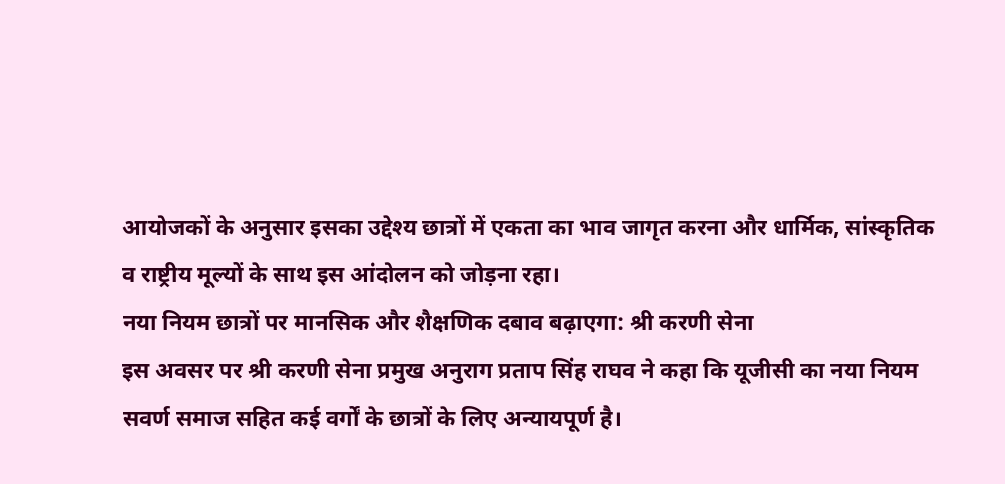आयोजकों के अनुसार इसका उद्देश्य छात्रों में एकता का भाव जागृत करना और धार्मिक, सांस्कृतिक व राष्ट्रीय मूल्यों के साथ इस आंदोलन को जोड़ना रहा।
नया नियम छात्रों पर मानसिक और शैक्षणिक दबाव बढ़ाएगा: श्री करणी सेना
इस अवसर पर श्री करणी सेना प्रमुख अनुराग प्रताप सिंह राघव ने कहा कि यूजीसी का नया नियम सवर्ण समाज सहित कई वर्गों के छात्रों के लिए अन्यायपूर्ण है।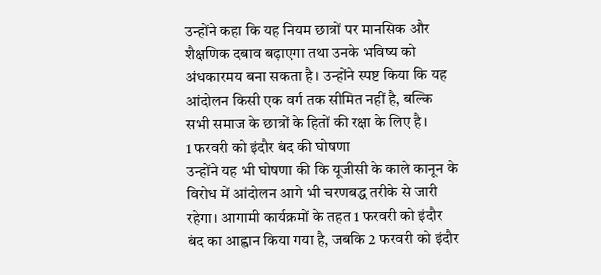उन्होंने कहा कि यह नियम छात्रों पर मानसिक और शैक्षणिक दबाव बढ़ाएगा तथा उनके भविष्य को अंधकारमय बना सकता है। उन्होंने स्पष्ट किया कि यह आंदोलन किसी एक वर्ग तक सीमित नहीं है, बल्कि सभी समाज के छात्रों के हितों की रक्षा के लिए है।
1 फरवरी को इंदौर बंद की घोषणा
उन्होंने यह भी घोषणा की कि यूजीसी के काले कानून के विरोध में आंदोलन आगे भी चरणबद्ध तरीके से जारी रहेगा। आगामी कार्यक्रमों के तहत 1 फरवरी को इंदौर बंद का आह्वान किया गया है, जबकि 2 फरवरी को इंदौर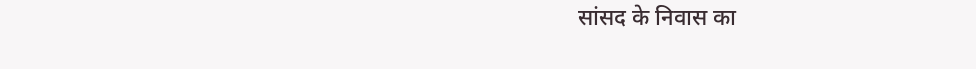सांसद के निवास का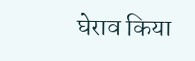घेराव किया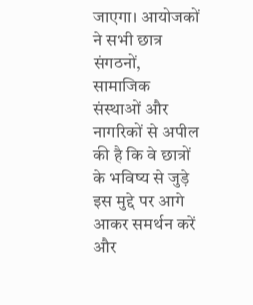जाएगा। आयोजकों ने सभी छात्र संगठनों, सामाजिक संस्थाओं और नागरिकों से अपील की है कि वे छात्रों के भविष्य से जुड़े इस मुद्दे पर आगे आकर समर्थन करें और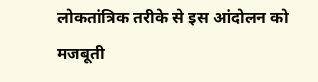लोकतांत्रिक तरीके से इस आंदोलन को मजबूती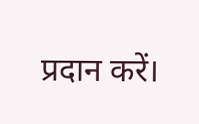प्रदान करें।